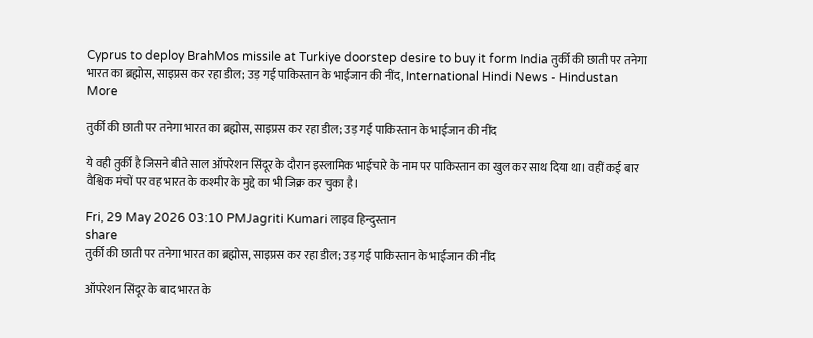Cyprus to deploy BrahMos missile at Turkiye doorstep desire to buy it form India तुर्की की छाती पर तनेगा भारत का ब्रह्मोस, साइप्रस कर रहा डील; उड़ गई पाकिस्तान के भाईजान की नींद, International Hindi News - Hindustan
More

तुर्की की छाती पर तनेगा भारत का ब्रह्मोस, साइप्रस कर रहा डील; उड़ गई पाकिस्तान के भाईजान की नींद

ये वही तुर्की है जिसने बीते साल ऑपरेशन सिंदूर के दौरान इस्लामिक भाईचारे के नाम पर पाकिस्तान का खुल कर साथ दिया था। वहीं कई बार वैश्विक मंचों पर वह भारत के कश्मीर के मुद्दे का भी जिक्र कर चुका है।

Fri, 29 May 2026 03:10 PMJagriti Kumari लाइव हिन्दुस्तान
share
तुर्की की छाती पर तनेगा भारत का ब्रह्मोस, साइप्रस कर रहा डील; उड़ गई पाकिस्तान के भाईजान की नींद

ऑपरेशन सिंदूर के बाद भारत के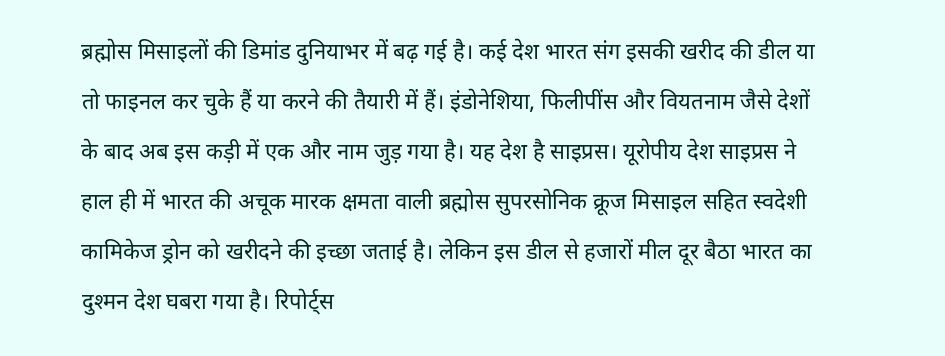ब्रह्मोस मिसाइलों की डिमांड दुनियाभर में बढ़ गई है। कई देश भारत संग इसकी खरीद की डील या तो फाइनल कर चुके हैं या करने की तैयारी में हैं। इंडोनेशिया, फिलीपींस और वियतनाम जैसे देशों के बाद अब इस कड़ी में एक और नाम जुड़ गया है। यह देश है साइप्रस। यूरोपीय देश साइप्रस ने हाल ही में भारत की अचूक मारक क्षमता वाली ब्रह्मोस सुपरसोनिक क्रूज मिसाइल सहित स्वदेशी कामिकेज ड्रोन को खरीदने की इच्छा जताई है। लेकिन इस डील से हजारों मील दूर बैठा भारत का दुश्मन देश घबरा गया है। रिपोर्ट्स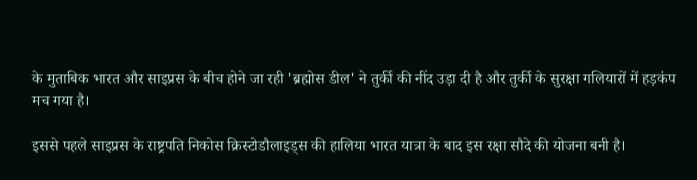के मुताबिक भारत और साइप्रस के बीच होने जा रही 'ब्रह्मोस डील' ने तुर्की की नींद उड़ा दी है और तुर्की के सुरक्षा गलियारों में हड़कंप मच गया है।

इससे पहले साइप्रस के राष्ट्रपति निकोस क्रिस्टोडौलाइड्स की हालिया भारत यात्रा के बाद इस रक्षा सौदे की योजना बनी है।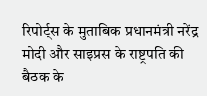रिपोर्ट्स के मुताबिक प्रधानमंत्री नरेंद्र मोदी और साइप्रस के राष्ट्रपति की बैठक के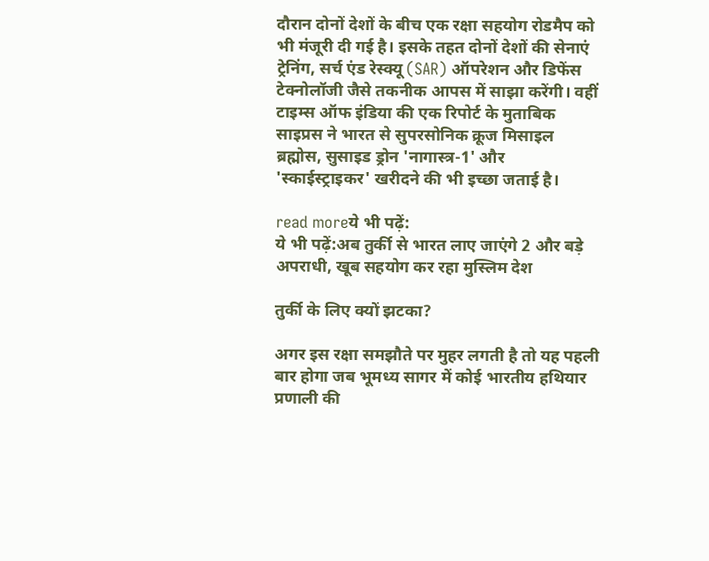दौरान दोनों देशों के बीच एक रक्षा सहयोग रोडमैप को भी मंजूरी दी गई है। इसके तहत दोनों देशों की सेनाएं ट्रेनिंग, सर्च एंड रेस्क्यू (SAR) ऑपरेशन और डिफेंस टेक्नोलॉजी जैसे तकनीक आपस में साझा करेंगी। वहीं टाइम्स ऑफ इंडिया की एक रिपोर्ट के मुताबिक साइप्रस ने भारत से सुपरसोनिक क्रूज मिसाइल ब्रह्मोस, सुसाइड ड्रोन 'नागास्त्र-1' और 'स्काईस्ट्राइकर' खरीदने की भी इच्छा जताई है।

read moreये भी पढ़ें:
ये भी पढ़ें:अब तुर्की से भारत लाए जाएंगे 2 और बड़े अपराधी, खूब सहयोग कर रहा मुस्लिम देश

तुर्की के लिए क्यों झटका?

अगर इस रक्षा समझौते पर मुहर लगती है तो यह पहली बार होगा जब भूमध्य सागर में कोई भारतीय हथियार प्रणाली की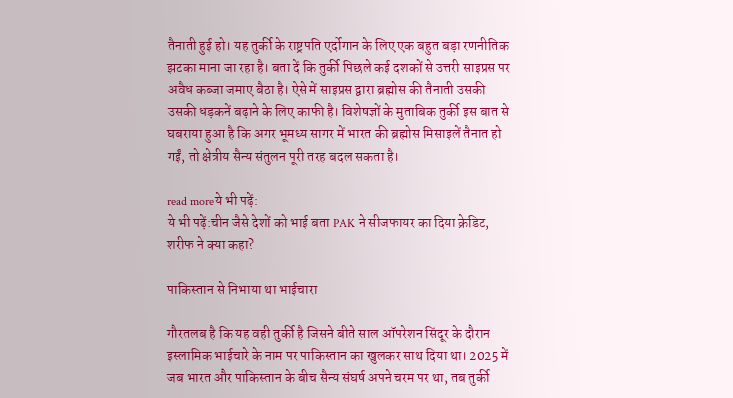तैनाती हुई हो। यह तुर्की के राष्ट्रपति एर्दोगान के लिए एक बहुत बड़ा रणनीतिक झटका माना जा रहा है। बता दें कि तुर्की पिछले कई दशकों से उत्तरी साइप्रस पर अवैध कब्जा जमाए बैठा है। ऐसे में साइप्रस द्वारा ब्रह्मोस की तैनाती उसकी उसकी धड़कनें बढ़ाने के लिए काफी है। विशेषज्ञों के मुताबिक तुर्की इस बात से घबराया हुआ है कि अगर भूमध्य सागर में भारत की ब्रह्मोस मिसाइलें तैनात हो गईं, तो क्षेत्रीय सैन्य संतुलन पूरी तरह बदल सकता है।

read moreये भी पढ़ें:
ये भी पढ़ें:चीन जैसे देशों को भाई बता PAK ने सीजफायर का दिया क्रेडिट, शरीफ ने क्या कहा?

पाकिस्तान से निभाया था भाईचारा

गौरतलब है कि यह वही तुर्की है जिसने बीते साल ऑपरेशन सिंदूर के दौरान इस्लामिक भाईचारे के नाम पर पाकिस्तान का खुलकर साथ दिया था। 2025 में जब भारत और पाकिस्तान के बीच सैन्य संघर्ष अपने चरम पर था, तब तुर्की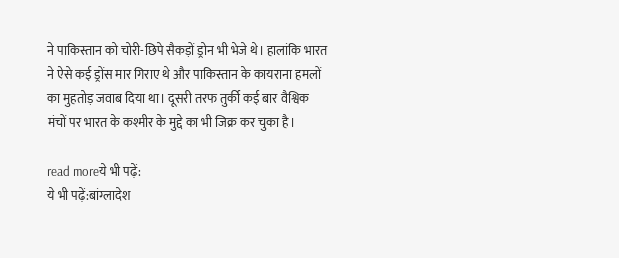ने पाकिस्तान को चोरी-छिपे सैकड़ों ड्रोन भी भेजे थे। हालांकि भारत ने ऐसे कई ड्रोंस मार गिराए थे और पाकिस्तान के कायराना हमलों का मुहतोड़ जवाब दिया था। दूसरी तरफ तुर्की कई बार वैश्विक मंचों पर भारत के कश्मीर के मुद्दे का भी जिक्र कर चुका है।

read moreये भी पढ़ें:
ये भी पढ़ें:बांग्लादेश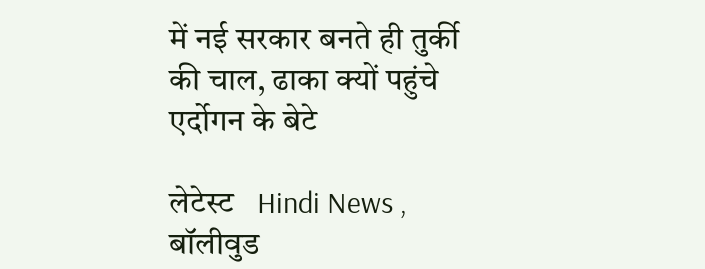में नई सरकार बनते ही तुर्की की चाल, ढाका क्यों पहुंचे एर्दोगन के बेटे

लेटेस्ट   Hindi News ,    बॉलीवुड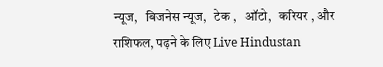न्यूज,   बिजनेस न्यूज,   टेक ,   ऑटो,   करियर , और   राशिफल, पढ़ने के लिए Live Hindustan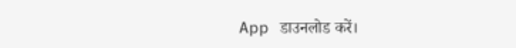App डाउनलोड करें।